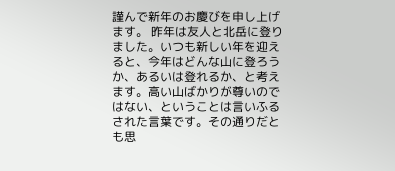謹んで新年のお慶びを申し上げます。 昨年は友人と北岳に登りました。いつも新しい年を迎えると、今年はどんな山に登ろうか、あるいは登れるか、と考えます。高い山ばかりが尊いのではない、ということは言いふるされた言葉です。その通りだとも思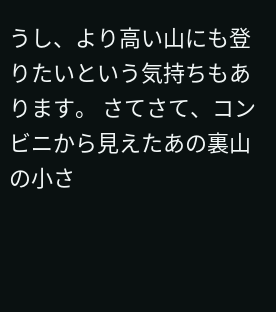うし、より高い山にも登りたいという気持ちもあります。 さてさて、コンビニから見えたあの裏山の小さ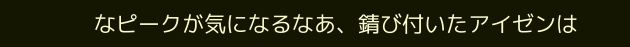なピークが気になるなあ、錆び付いたアイゼンは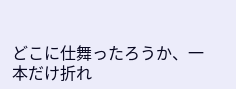どこに仕舞ったろうか、一本だけ折れ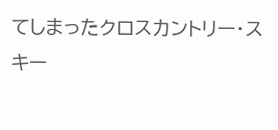てしまったクロスカントリー・スキー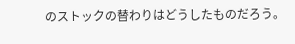のストックの替わりはどうしたものだろう。